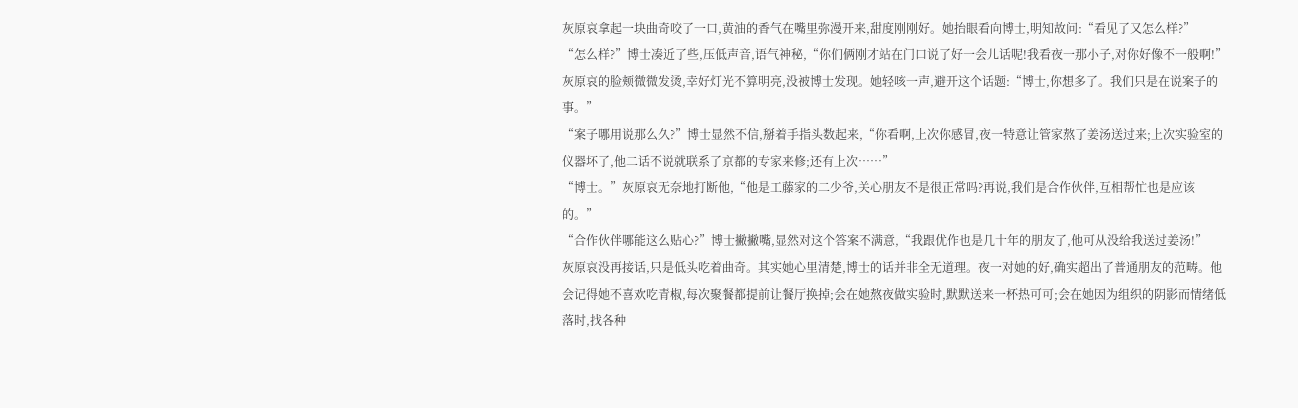灰原哀拿起一块曲奇咬了一口,黄油的香气在嘴里弥漫开来,甜度刚刚好。她抬眼看向博士,明知故问:“看见了又怎么样?”
“怎么样?”博士凑近了些,压低声音,语气神秘,“你们俩刚才站在门口说了好一会儿话呢!我看夜一那小子,对你好像不一般啊!”
灰原哀的脸颊微微发烫,幸好灯光不算明亮,没被博士发现。她轻咳一声,避开这个话题:“博士,你想多了。我们只是在说案子的事。”
“案子哪用说那么久?”博士显然不信,掰着手指头数起来,“你看啊,上次你感冒,夜一特意让管家熬了姜汤送过来;上次实验室的仪器坏了,他二话不说就联系了京都的专家来修;还有上次……”
“博士。”灰原哀无奈地打断他,“他是工藤家的二少爷,关心朋友不是很正常吗?再说,我们是合作伙伴,互相帮忙也是应该的。”
“合作伙伴哪能这么贴心?”博士撇撇嘴,显然对这个答案不满意,“我跟优作也是几十年的朋友了,他可从没给我送过姜汤!”
灰原哀没再接话,只是低头吃着曲奇。其实她心里清楚,博士的话并非全无道理。夜一对她的好,确实超出了普通朋友的范畴。他会记得她不喜欢吃青椒,每次聚餐都提前让餐厅换掉;会在她熬夜做实验时,默默送来一杯热可可;会在她因为组织的阴影而情绪低落时,找各种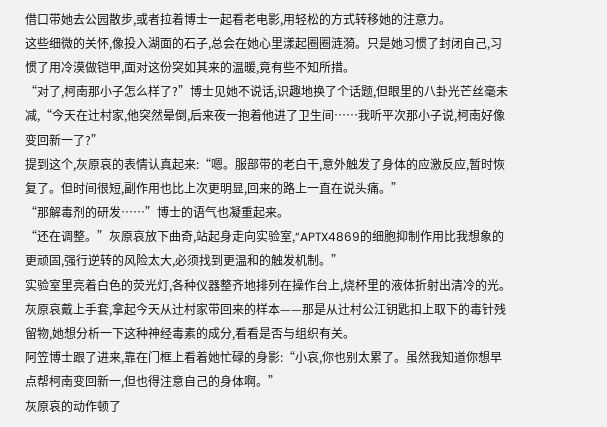借口带她去公园散步,或者拉着博士一起看老电影,用轻松的方式转移她的注意力。
这些细微的关怀,像投入湖面的石子,总会在她心里漾起圈圈涟漪。只是她习惯了封闭自己,习惯了用冷漠做铠甲,面对这份突如其来的温暖,竟有些不知所措。
“对了,柯南那小子怎么样了?”博士见她不说话,识趣地换了个话题,但眼里的八卦光芒丝毫未减,“今天在辻村家,他突然晕倒,后来夜一抱着他进了卫生间……我听平次那小子说,柯南好像变回新一了?”
提到这个,灰原哀的表情认真起来:“嗯。服部带的老白干,意外触发了身体的应激反应,暂时恢复了。但时间很短,副作用也比上次更明显,回来的路上一直在说头痛。”
“那解毒剂的研发……”博士的语气也凝重起来。
“还在调整。”灰原哀放下曲奇,站起身走向实验室,“APTX4869的细胞抑制作用比我想象的更顽固,强行逆转的风险太大,必须找到更温和的触发机制。”
实验室里亮着白色的荧光灯,各种仪器整齐地排列在操作台上,烧杯里的液体折射出清冷的光。灰原哀戴上手套,拿起今天从辻村家带回来的样本——那是从辻村公江钥匙扣上取下的毒针残留物,她想分析一下这种神经毒素的成分,看看是否与组织有关。
阿笠博士跟了进来,靠在门框上看着她忙碌的身影:“小哀,你也别太累了。虽然我知道你想早点帮柯南变回新一,但也得注意自己的身体啊。”
灰原哀的动作顿了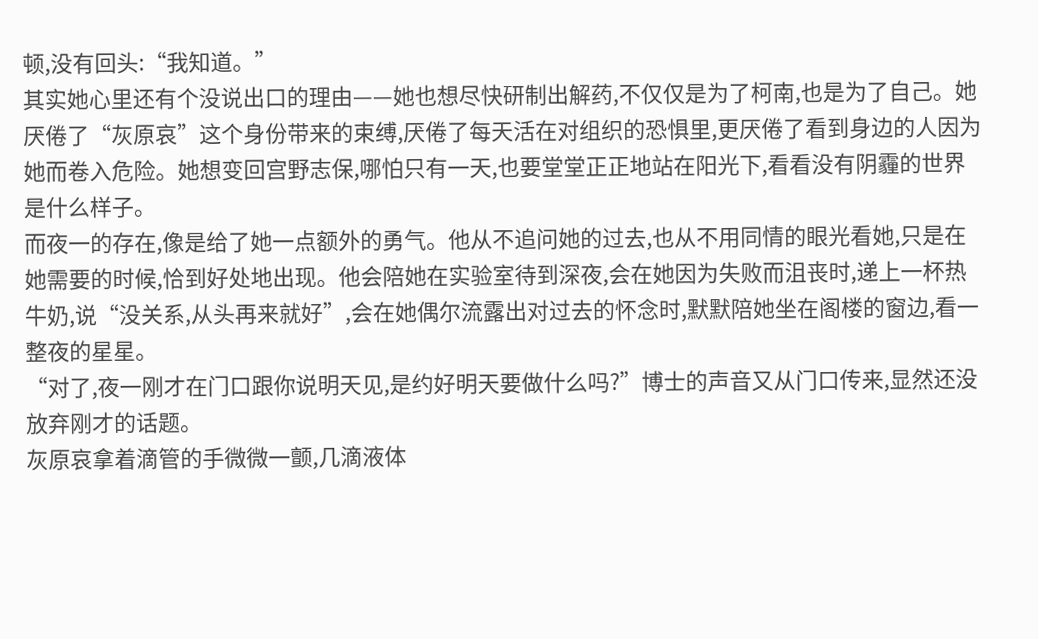顿,没有回头:“我知道。”
其实她心里还有个没说出口的理由——她也想尽快研制出解药,不仅仅是为了柯南,也是为了自己。她厌倦了“灰原哀”这个身份带来的束缚,厌倦了每天活在对组织的恐惧里,更厌倦了看到身边的人因为她而卷入危险。她想变回宫野志保,哪怕只有一天,也要堂堂正正地站在阳光下,看看没有阴霾的世界是什么样子。
而夜一的存在,像是给了她一点额外的勇气。他从不追问她的过去,也从不用同情的眼光看她,只是在她需要的时候,恰到好处地出现。他会陪她在实验室待到深夜,会在她因为失败而沮丧时,递上一杯热牛奶,说“没关系,从头再来就好”,会在她偶尔流露出对过去的怀念时,默默陪她坐在阁楼的窗边,看一整夜的星星。
“对了,夜一刚才在门口跟你说明天见,是约好明天要做什么吗?”博士的声音又从门口传来,显然还没放弃刚才的话题。
灰原哀拿着滴管的手微微一颤,几滴液体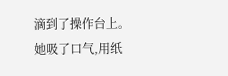滴到了操作台上。她吸了口气,用纸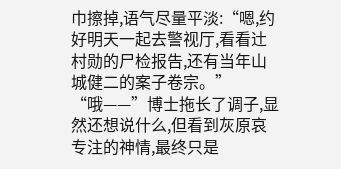巾擦掉,语气尽量平淡:“嗯,约好明天一起去警视厅,看看辻村勋的尸检报告,还有当年山城健二的案子卷宗。”
“哦——”博士拖长了调子,显然还想说什么,但看到灰原哀专注的神情,最终只是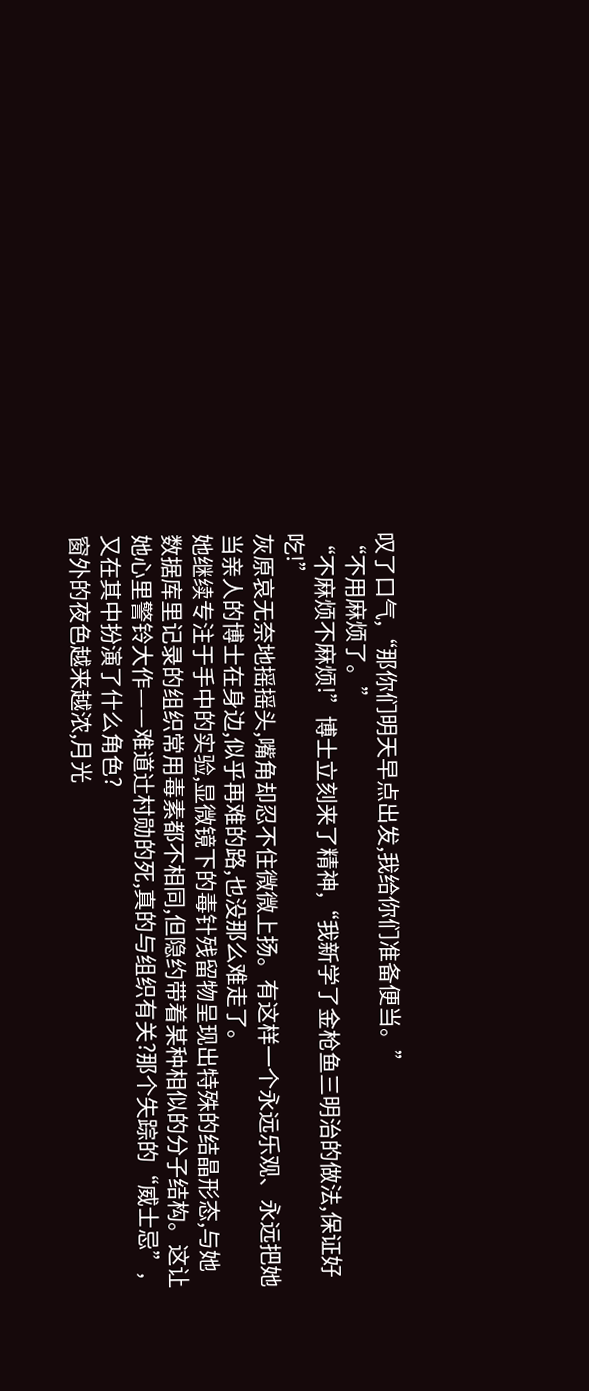叹了口气,“那你们明天早点出发,我给你们准备便当。”
“不用麻烦了。”
“不麻烦不麻烦!”博士立刻来了精神,“我新学了金枪鱼三明治的做法,保证好吃!”
灰原哀无奈地摇摇头,嘴角却忍不住微微上扬。有这样一个永远乐观、永远把她当亲人的博士在身边,似乎再难的路,也没那么难走了。
她继续专注于手中的实验,显微镜下的毒针残留物呈现出特殊的结晶形态,与她数据库里记录的组织常用毒素都不相同,但隐约带着某种相似的分子结构。这让她心里警铃大作——难道辻村勋的死,真的与组织有关?那个失踪的“威士忌”,又在其中扮演了什么角色?
窗外的夜色越来越浓,月光